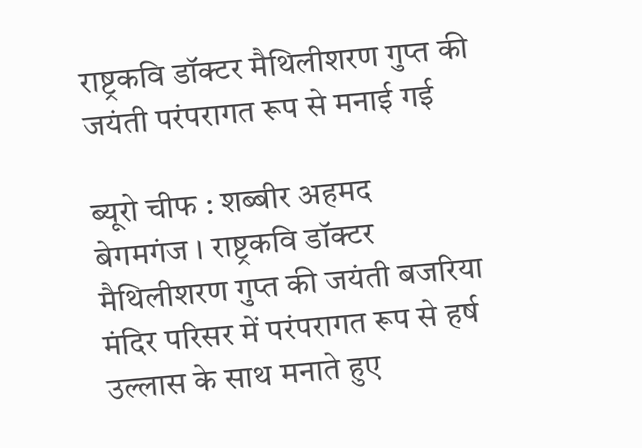राष्ट्रकवि डॉक्टर मैथिलीशरण गुप्त की जयंती परंपरागत रूप से मनाई गई

ब्यूरो चीफ : शब्बीर अहमद
बेगमगंज । राष्ट्रकवि डॉक्टर मैथिलीशरण गुप्त की जयंती बजरिया मंदिर परिसर में परंपरागत रूप से हर्ष उल्लास के साथ मनाते हुए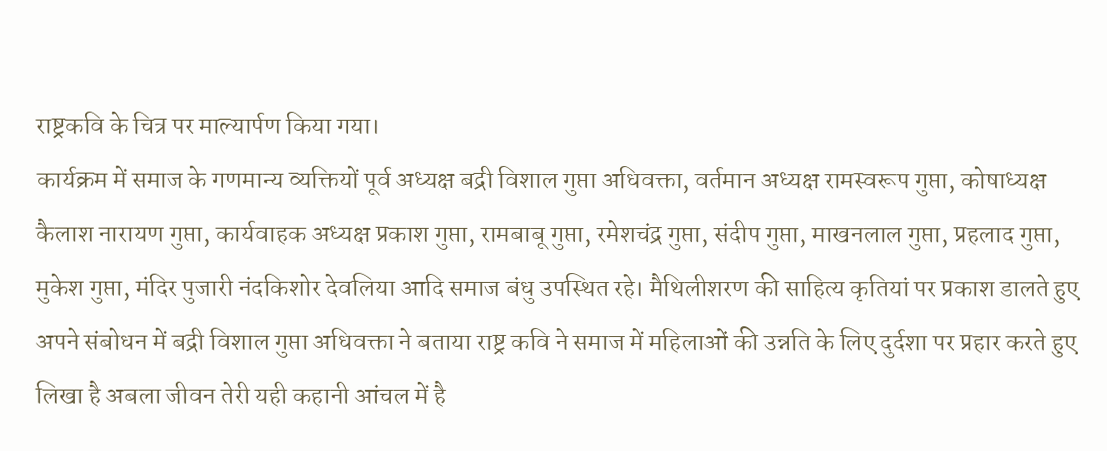राष्ट्रकवि के चित्र पर माल्यार्पण किया गया।
कार्यक्रम में समाज के गणमान्य व्यक्तियों पूर्व अध्यक्ष बद्री विशाल गुप्ता अधिवक्ता, वर्तमान अध्यक्ष रामस्वरूप गुप्ता, कोषाध्यक्ष कैलाश नारायण गुप्ता, कार्यवाहक अध्यक्ष प्रकाश गुप्ता, रामबाबू गुप्ता, रमेशचंद्र गुप्ता, संदीप गुप्ता, माखनलाल गुप्ता, प्रहलाद गुप्ता, मुकेश गुप्ता, मंदिर पुजारी नंदकिशोर देवलिया आदि समाज बंधु उपस्थित रहे। मैथिलीशरण की साहित्य कृतियां पर प्रकाश डालते हुए अपने संबोधन में बद्री विशाल गुप्ता अधिवक्ता ने बताया राष्ट्र कवि ने समाज में महिलाओं की उन्नति के लिए दुर्दशा पर प्रहार करते हुए लिखा है अबला जीवन तेरी यही कहानी आंचल में है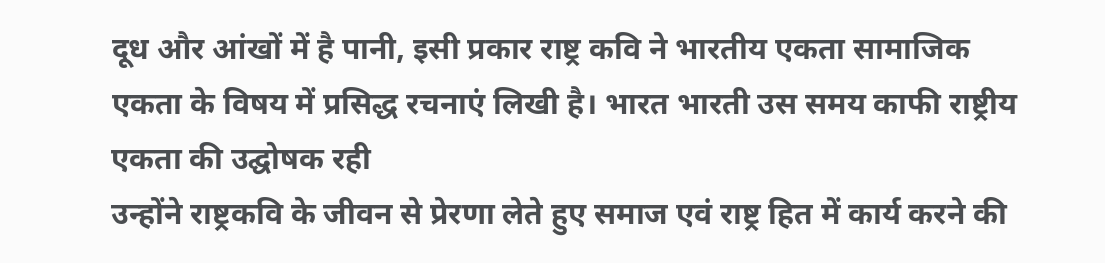दूध और आंखों में है पानी, इसी प्रकार राष्ट्र कवि ने भारतीय एकता सामाजिक एकता के विषय में प्रसिद्ध रचनाएं लिखी है। भारत भारती उस समय काफी राष्ट्रीय एकता की उद्घोषक रही
उन्होंने राष्ट्रकवि के जीवन से प्रेरणा लेते हुए समाज एवं राष्ट्र हित में कार्य करने की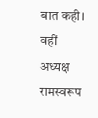बात कही।
वहीं अध्यक्ष रामस्वरूप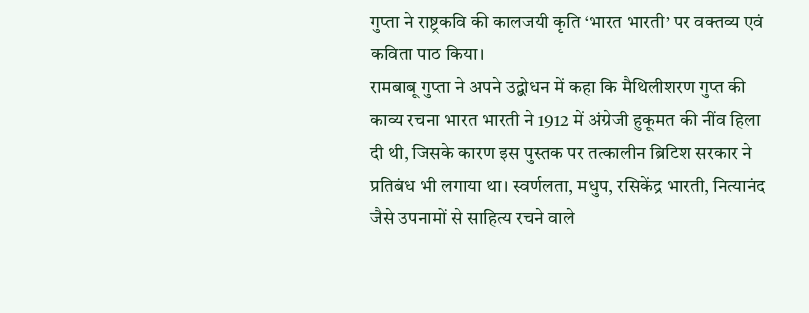गुप्ता ने राष्ट्रकवि की कालजयी कृति ‘भारत भारती’ पर वक्तव्य एवं कविता पाठ किया।
रामबाबू गुप्ता ने अपने उद्बोधन में कहा कि मैथिलीशरण गुप्त की काव्य रचना भारत भारती ने 1912 में अंग्रेजी हुकूमत की नींव हिला दी थी, जिसके कारण इस पुस्तक पर तत्कालीन ब्रिटिश सरकार ने प्रतिबंध भी लगाया था। स्वर्णलता, मधुप, रसिकेंद्र भारती, नित्यानंद जैसे उपनामों से साहित्य रचने वाले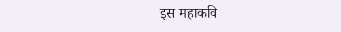इस महाकवि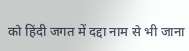को हिंदी जगत में दद्दा नाम से भी जाना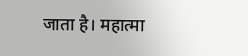जाता है। महात्मा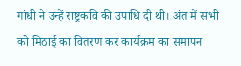गांधी ने उन्हें राष्ट्रकवि की उपाधि दी थी। अंत में सभी को मिठाई का वितरण कर कार्यक्रम का समापन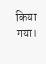किया गया।